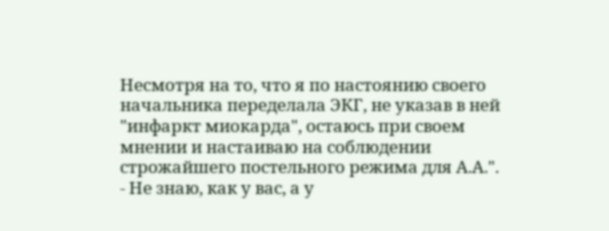Несмотря на то, что я по настоянию своего начальника переделала ЭКГ, не указав в ней "инфаркт миокарда", остаюсь при своем мнении и настаиваю на соблюдении строжайшего постельного режима для А.А.".
- Не знаю, как у вас, а у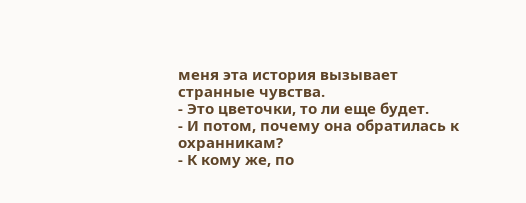меня эта история вызывает странные чувства.
- Это цветочки, то ли еще будет.
- И потом, почему она обратилась к охранникам?
- К кому же, по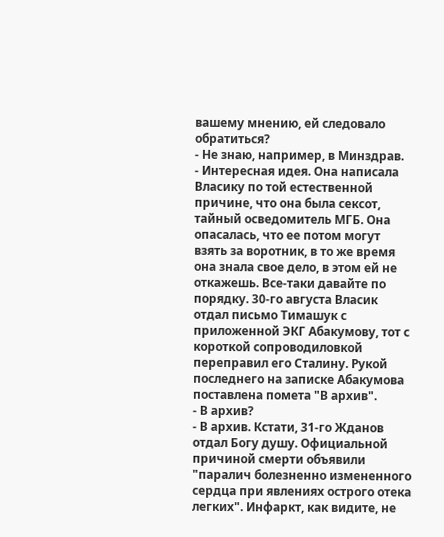вашему мнению, ей следовало обратиться?
- Не знаю, например, в Минздрав.
- Интересная идея. Она написала Власику по той естественной причине, что она была сексот, тайный осведомитель МГБ. Она опасалась, что ее потом могут взять за воротник, в то же время она знала свое дело, в этом ей не откажешь. Все-таки давайте по порядку. 30-го августа Власик отдал письмо Тимашук с приложенной ЭКГ Абакумову, тот с короткой сопроводиловкой переправил его Сталину. Рукой последнего на записке Абакумова поставлена помета "В архив".
- В архив?
- В архив. Кстати, 31-го Жданов отдал Богу душу. Официальной причиной смерти объявили "паралич болезненно измененного сердца при явлениях острого отека легких". Инфаркт, как видите, не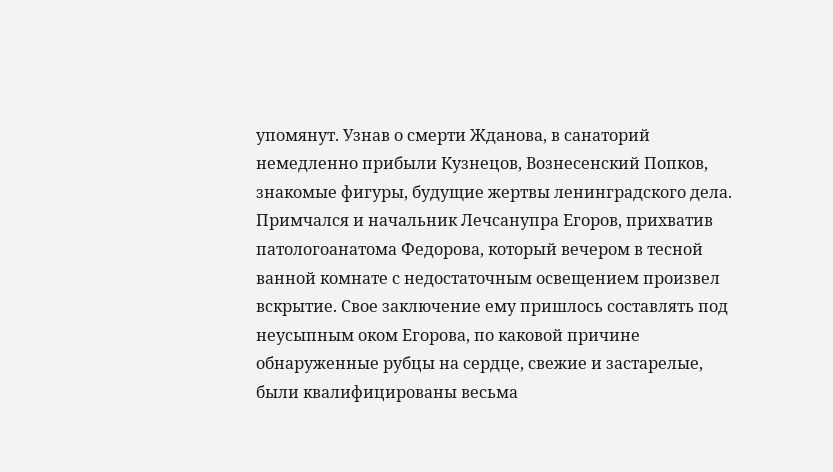упомянут. Узнав о смерти Жданова, в санаторий немедленно прибыли Кузнецов, Вознесенский Попков, знакомые фигуры, будущие жертвы ленинградского дела. Примчался и начальник Лечсанупра Егоров, прихватив патологоанатома Федорова, который вечером в тесной ванной комнате с недостаточным освещением произвел вскрытие. Свое заключение ему пришлось составлять под неусыпным оком Егорова, по каковой причине обнаруженные рубцы на сердце, свежие и застарелые, были квалифицированы весьма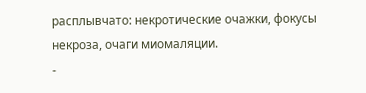расплывчато: некротические очажки, фокусы некроза, очаги миомаляции.
-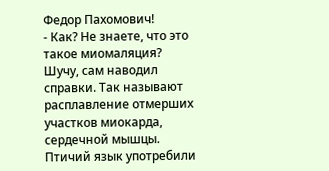Федор Пахомович!
- Как? Не знаете, что это такое миомаляция? Шучу, сам наводил справки. Так называют расплавление отмерших участков миокарда, сердечной мышцы. Птичий язык употребили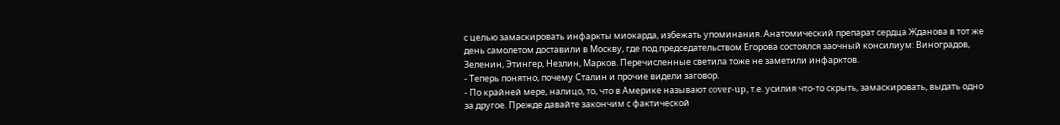с целью замаскировать инфаркты миокарда, избежать упоминания. Анатомический препарат сердца Жданова в тот же день самолетом доставили в Москву, где под председательством Егорова состоялся заочный консилиум: Виноградов, Зеленин, Этингер, Незлин, Марков. Перечисленные светила тоже не заметили инфарктов.
- Теперь понятно, почему Сталин и прочие видели заговор.
- По крайней мере, налицо, то, что в Америке называют cover-up, т.е. усилия что-то скрыть, замаскировать, выдать одно за другое. Прежде давайте закончим с фактической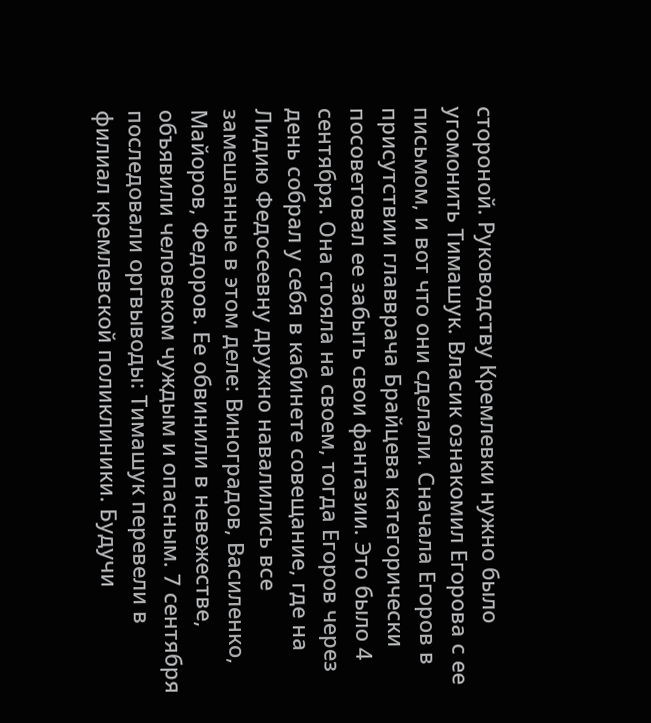стороной. Руководству Кремлевки нужно было угомонить Тимашук. Власик ознакомил Егорова с ее письмом, и вот что они сделали. Сначала Егоров в присутствии главврача Брайцева категорически посоветовал ее забыть свои фантазии. Это было 4 сентября. Она стояла на своем, тогда Егоров через день собрал у себя в кабинете совещание, где на Лидию Федосеевну дружно навалились все замешанные в этом деле: Виноградов, Василенко, Майоров, Федоров. Ее обвинили в невежестве, объявили человеком чуждым и опасным. 7 сентября последовали оргвыводы: Тимашук перевели в филиал кремлевской поликлиники. Будучи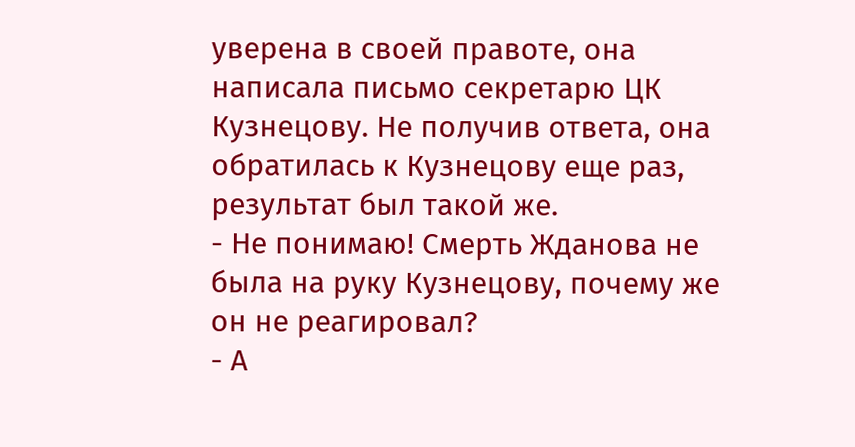уверена в своей правоте, она написала письмо секретарю ЦК Кузнецову. Не получив ответа, она обратилась к Кузнецову еще раз, результат был такой же.
- Не понимаю! Смерть Жданова не была на руку Кузнецову, почему же он не реагировал?
- А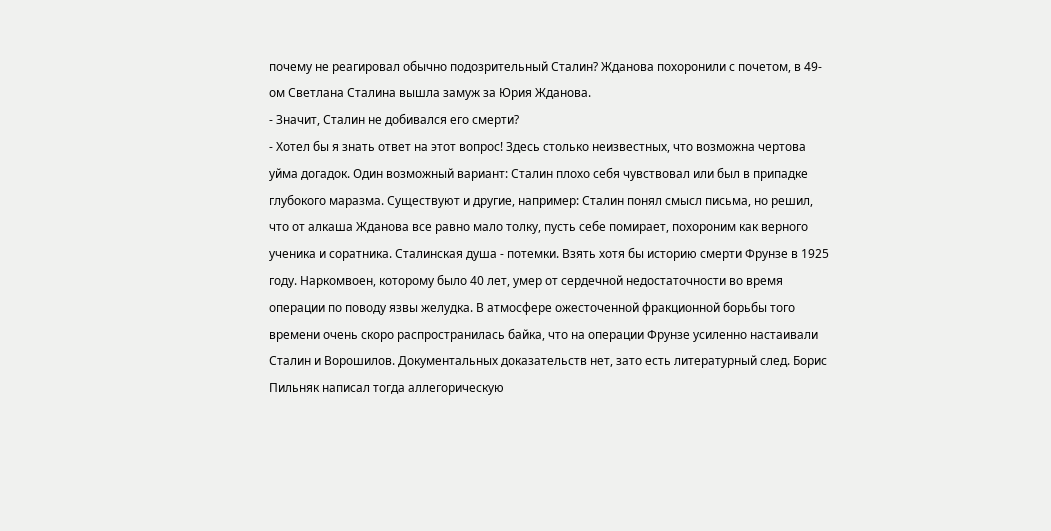почему не реагировал обычно подозрительный Сталин? Жданова похоронили с почетом, в 49-ом Светлана Сталина вышла замуж за Юрия Жданова.
- Значит, Сталин не добивался его смерти?
- Хотел бы я знать ответ на этот вопрос! Здесь столько неизвестных, что возможна чертова уйма догадок. Один возможный вариант: Сталин плохо себя чувствовал или был в припадке глубокого маразма. Существуют и другие, например: Сталин понял смысл письма, но решил, что от алкаша Жданова все равно мало толку, пусть себе помирает, похороним как верного ученика и соратника. Сталинская душа - потемки. Взять хотя бы историю смерти Фрунзе в 1925 году. Наркомвоен, которому было 40 лет, умер от сердечной недостаточности во время операции по поводу язвы желудка. В атмосфере ожесточенной фракционной борьбы того времени очень скоро распространилась байка, что на операции Фрунзе усиленно настаивали Сталин и Ворошилов. Документальных доказательств нет, зато есть литературный след. Борис Пильняк написал тогда аллегорическую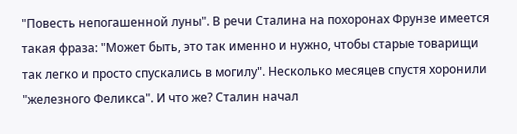"Повесть непогашенной луны". В речи Сталина на похоронах Фрунзе имеется такая фраза: "Может быть, это так именно и нужно, чтобы старые товарищи так легко и просто спускались в могилу". Несколько месяцев спустя хоронили "железного Феликса". И что же? Сталин начал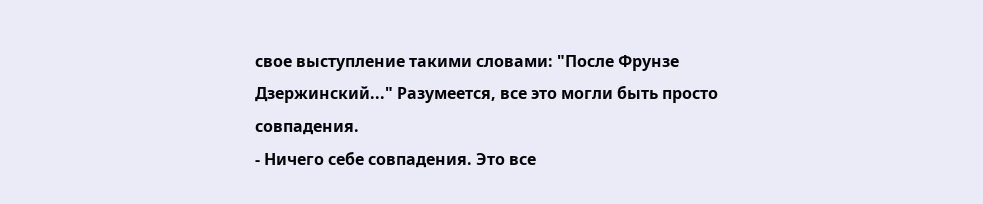свое выступление такими словами: "После Фрунзе Дзержинский..." Разумеется, все это могли быть просто совпадения.
- Ничего себе совпадения. Это все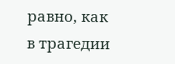равно, как в трагедии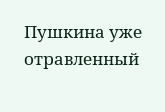Пушкина уже отравленный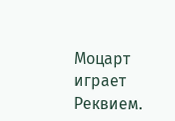Моцарт играет Реквием.